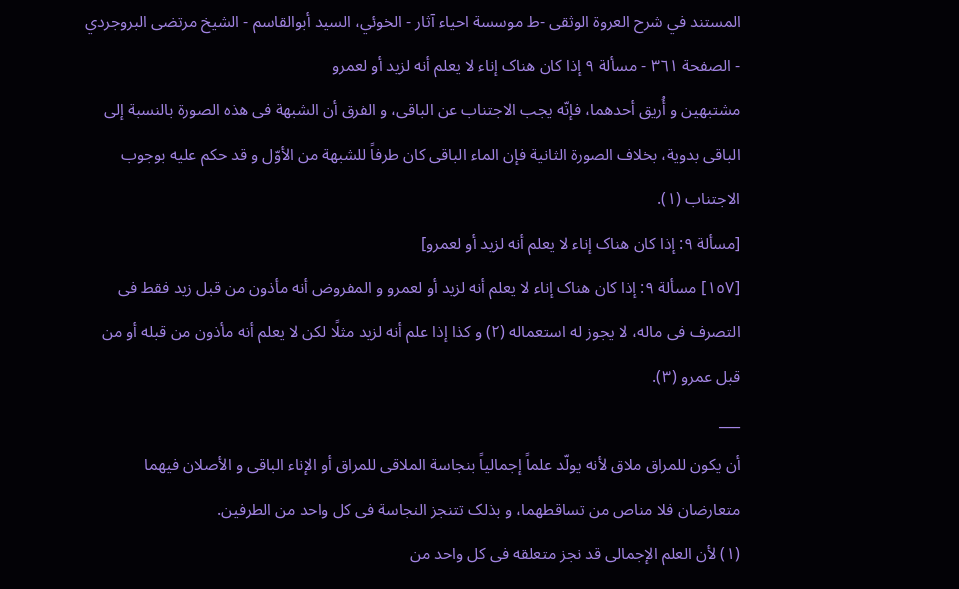المستند في شرح العروة الوثقى -ط موسسة احياء آثار - الخوئي، السيد أبوالقاسم - الشيخ مرتضى البروجردي - الصفحة ٣٦١ - مسألة ٩ إذا کان هناک إناء لا یعلم أنه لزید أو لعمرو
مشتبهین و أُریق أحدهما، فإنّه یجب الاجتناب عن الباقی، و الفرق أن الشبهة فی هذه الصورة بالنسبة إلی الباقی بدویة، بخلاف الصورة الثانیة فإن الماء الباقی کان طرفاً للشبهة من الأوّل و قد حکم علیه بوجوب الاجتناب (١).
[مسألة ٩: إذا کان هناک إناء لا یعلم أنه لزید أو لعمرو]
[١٥٧] مسألة ٩: إذا کان هناک إناء لا یعلم أنه لزید أو لعمرو و المفروض أنه مأذون من قبل زید فقط فی التصرف فی ماله، لا یجوز له استعماله (٢) و کذا إذا علم أنه لزید مثلًا لکن لا یعلم أنه مأذون من قبله أو من قبل عمرو (٣).
___
أن یکون للمراق ملاق لأنه یولّد علماً إجمالیاً بنجاسة الملاقی للمراق أو الإناء الباقی و الأصلان فیهما متعارضان فلا مناص من تساقطهما، و بذلک تتنجز النجاسة فی کل واحد من الطرفین.
(١) لأن العلم الإجمالی قد نجز متعلقه فی کل واحد من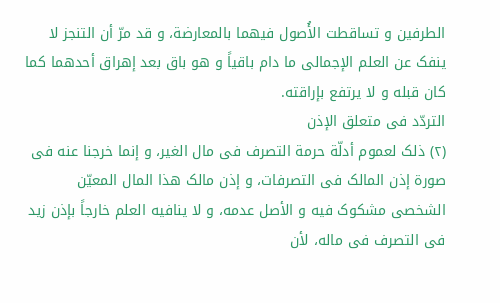الطرفین و تساقطت الأُصول فیهما بالمعارضة، و قد مرّ أن التنجز لا ینفک عن العلم الإجمالی ما دام باقیاً و هو باق بعد إهراق أحدهما کما کان قبله و لا یرتفع بإراقته.
التردّد فی متعلق الإذن
(٢) ذلک لعموم أدلّة حرمة التصرف فی مال الغیر، و إنما خرجنا عنه فی صورة إذن المالک فی التصرفات، و إذن مالک هذا المال المعیّن الشخصی مشکوک فیه و الأصل عدمه، و لا ینافیه العلم خارجاً بإذن زید فی التصرف فی ماله، لأن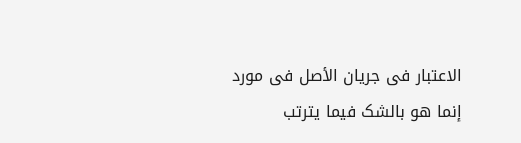الاعتبار فی جریان الأصل فی مورد إنما هو بالشک فیما یترتب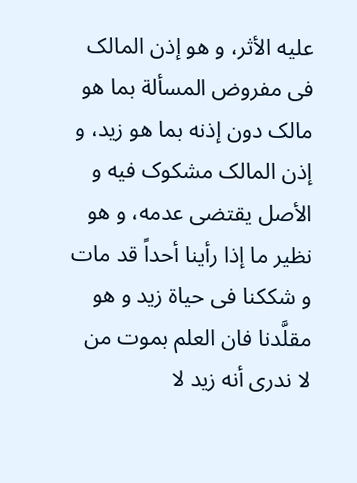علیه الأثر، و هو إذن المالک فی مفروض المسألة بما هو مالک دون إذنه بما هو زید، و إذن المالک مشکوک فیه و الأصل یقتضی عدمه، و هو نظیر ما إذا رأینا أحداً قد مات و شککنا فی حیاة زید و هو مقلَّدنا فان العلم بموت من لا ندری أنه زید لا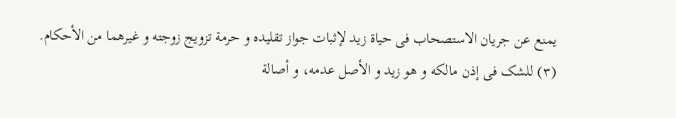یمنع عن جریان الاستصحاب فی حیاة زید لإثبات جواز تقلیده و حرمة تزویج زوجته و غیرهما من الأحکام.
(٣) للشک فی إذن مالکه و هو زید و الأصل عدمه، و أصالة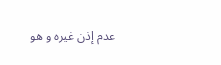عدم إذن غیره و هو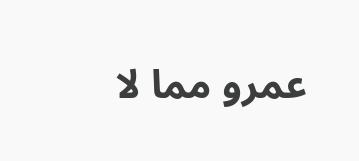عمرو مما لا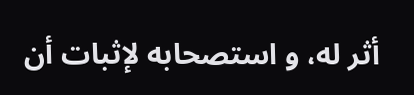أثر له، و استصحابه لإثبات أن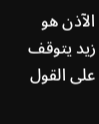الآذن هو زید یتوقف علی القول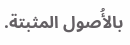بالأُصول المثبتة.